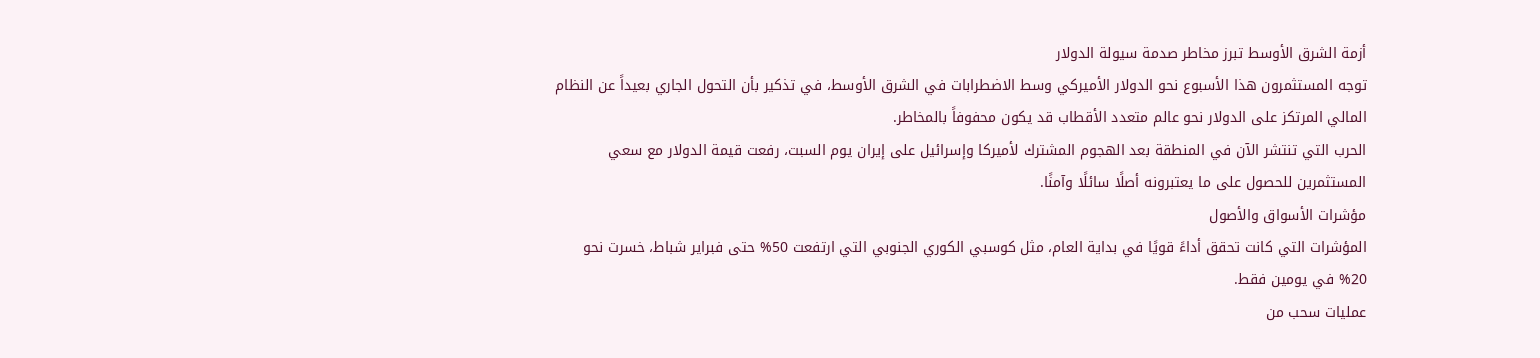أزمة الشرق الأوسط تبرز مخاطر صدمة سيولة الدولار
توجه المستثمرون هذا الأسبوع نحو الدولار الأميركي وسط الاضطرابات في الشرق الأوسط، في تذكير بأن التحول الجاري بعيداً عن النظام المالي المرتكز على الدولار نحو عالم متعدد الأقطاب قد يكون محفوفاً بالمخاطر.
الحرب التي تنتشر الآن في المنطقة بعد الهجوم المشترك لأميركا وإسرائيل على إيران يوم السبت، رفعت قيمة الدولار مع سعي المستثمرين للحصول على ما يعتبرونه أصلًا سائلًا وآمنًا.
مؤشرات الأسواق والأصول
المؤشرات التي كانت تحقق أداءً قويًا في بداية العام، مثل كوسبي الكوري الجنوبي التي ارتفعت 50% حتى فبراير شباط، خسرت نحو 20% في يومين فقط.
عمليات سحب من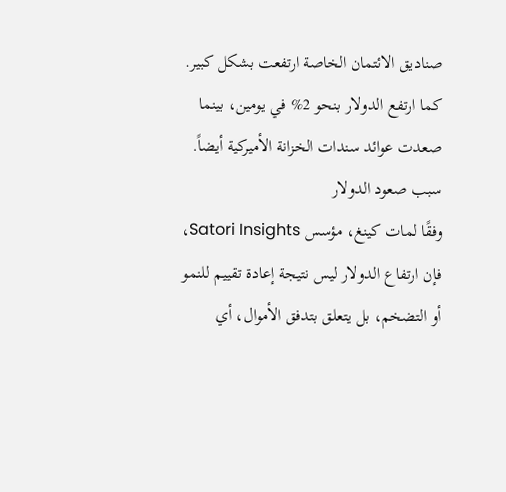صناديق الائتمان الخاصة ارتفعت بشكل كبير.
كما ارتفع الدولار بنحو 2% في يومين، بينما صعدت عوائد سندات الخزانة الأميركية أيضاً.
سبب صعود الدولار
وفقًا لمات كينغ، مؤسس Satori Insights، فإن ارتفاع الدولار ليس نتيجة إعادة تقييم للنمو أو التضخم، بل يتعلق بتدفق الأموال، أي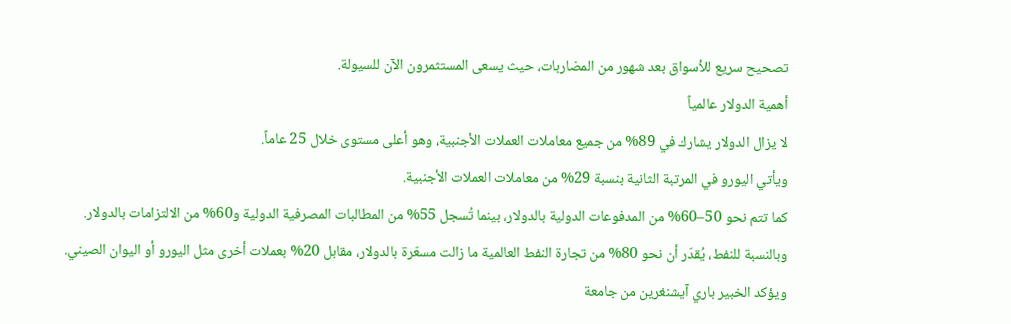تصحيح سريع للأسواق بعد شهور من المضاربات، حيث يسعى المستثمرون الآن للسيولة.
أهمية الدولار عالمياً
لا يزال الدولار يشارك في 89% من جميع معاملات العملات الأجنبية، وهو أعلى مستوى خلال 25 عاماً.
ويأتي اليورو في المرتبة الثانية بنسبة 29% من معاملات العملات الأجنبية.
كما تتم نحو 50–60% من المدفوعات الدولية بالدولار، بينما تُسجل 55% من المطالبات المصرفية الدولية و60% من الالتزامات بالدولار.
وبالنسبة للنفط، يُقدّر أن نحو 80% من تجارة النفط العالمية ما زالت مسعّرة بالدولار، مقابل 20% بعملات أخرى مثل اليورو أو اليوان الصيني.
ويؤكد الخبير باري آيشنغرين من جامعة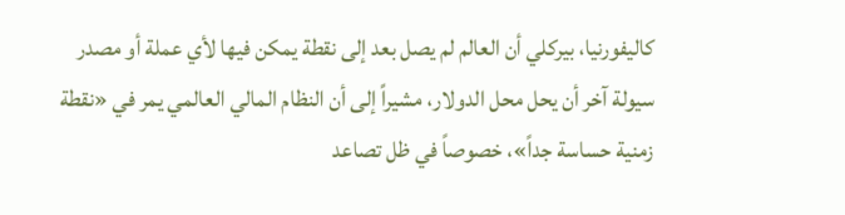كاليفورنيا، بيركلي أن العالم لم يصل بعد إلى نقطة يمكن فيها لأي عملة أو مصدر سيولة آخر أن يحل محل الدولار، مشيراً إلى أن النظام المالي العالمي يمر في «نقطة زمنية حساسة جداً»، خصوصاً في ظل تصاعد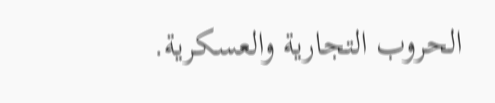الحروب التجارية والعسكرية.